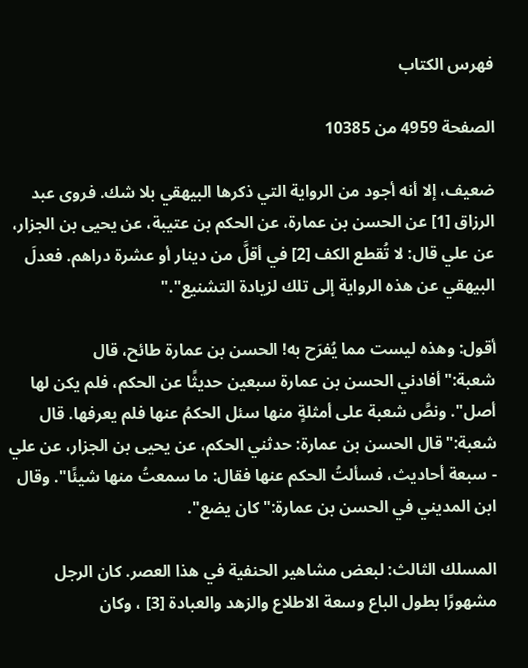فهرس الكتاب

الصفحة 4959 من 10385

ضعيف، إلا أنه أجود من الرواية التي ذكرها البيهقي بلا شك. فروى عبد الرزاق [1] عن الحسن بن عمارة، عن الحكم بن عتيبة، عن يحيى بن الجزار، عن علي قال: لا تُقطع الكف [2] في أقلَّ من دينار أو عشرة دراهم. فعدلَ البيهقي عن هذه الرواية إلى تلك لزيادة التشنيع"."

أقول: وهذه ليست مما يُفرَح به! الحسن بن عمارة طائح، قال شعبة:"أفادني الحسن بن عمارة سبعين حديثًا عن الحكم، فلم يكن لها أصل". ونصَّ شعبة على أمثلةٍ منها سئل الحكمُ عنها فلم يعرفها. قال شعبة:"قال الحسن بن عمارة: حدثني الحكم، عن يحيى بن الجزار، عن علي - سبعة أحاديث، فسألتُ الحكم عنها فقال: ما سمعتُ منها شيئًا". وقال ابن المديني في الحسن بن عمارة:"كان يضع".

المسلك الثالث: لبعض مشاهير الحنفية في هذا العصر. كان الرجل مشهورًا بطول الباع وسعة الاطلاع والزهد والعبادة [3] ، وكان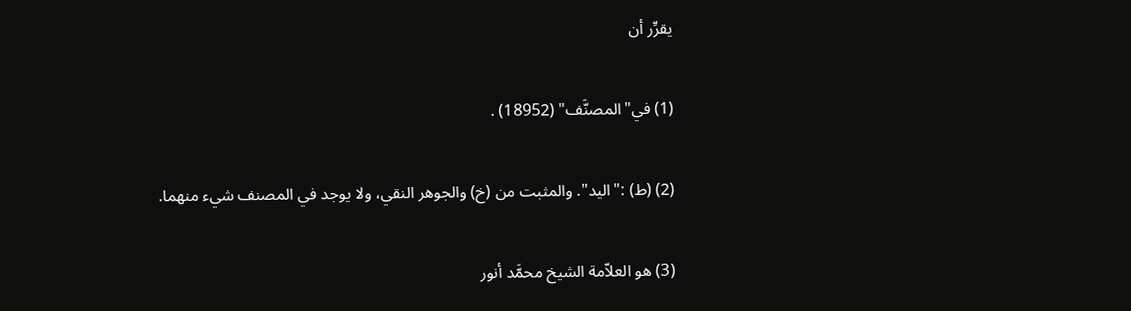يقرِّر أن

(1) في"المصنَّف" (18952) .

(2) (ط) :"اليد". والمثبت من (خ) والجوهر النقي، ولا يوجد في المصنف شيء منهما.

(3) هو العلاّمة الشيخ محمَّد أنور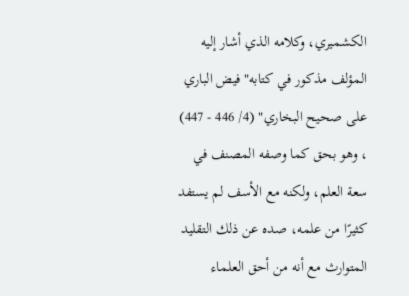الكشميري، وكلامه الذي أشار إليه المؤلف مذكور في كتابه"فيض الباري على صحيح البخاري" (4/ 446 - 447) ، وهو بحق كما وصفه المصنف في سعة العلم، ولكنه مع الأسف لم يستفد كثيرًا من علمه، صده عن ذلك التقليد المتوارث مع أنه من أحق العلماء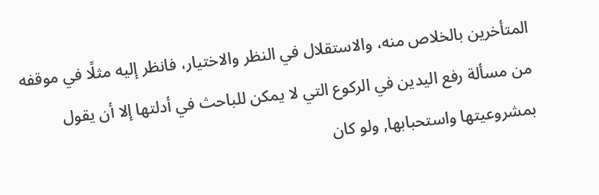المتأخرين بالخلاص منه، والاستقلال في النظر والاختيار، فانظر إليه مثلًا في موقفه من مسألة رفع اليدين في الركوع التي لا يمكن للباحث في أدلتها إلا أن يقول بمشروعيتها واستحبابها, ولو كان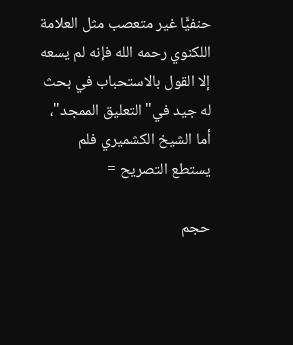حنفيًّا غير متعصب مثل العلامة اللكنوي رحمه الله فإنه لم يسعه إلا القول بالاستحباب في بحث له جيد في"التعليق الممجد"، أما الشيخ الكشميري فلم يستطع التصريح =

حجم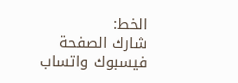الخط:
شارك الصفحة
فيسبوك واتساب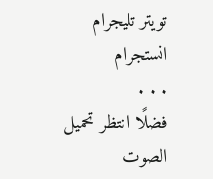تويتر تليجرام انستجرام
. . .
فضلًا انتظر تحميل الصوت